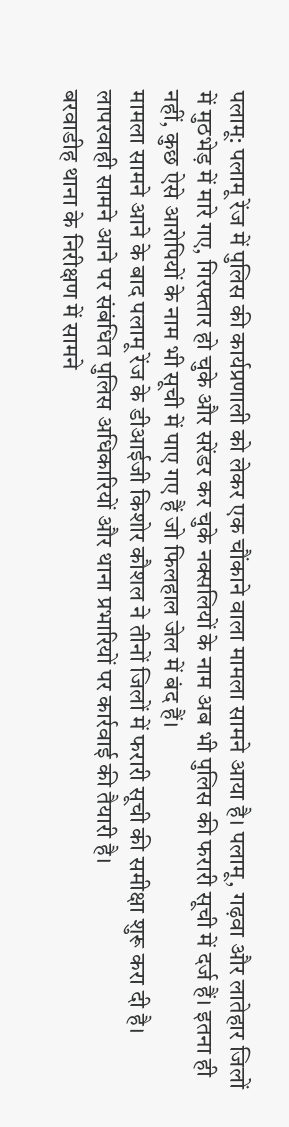पलामू: पलामू रेंज में पुलिस की कार्यप्रणाली को लेकर एक चौंकाने वाला मामला सामने आया है। पलामू, गढ़वा और लातेहार जिलों में मुठभेड़ में मारे गए, गिरफ्तार हो चुके और सरेंडर कर चुके नक्सलियों के नाम अब भी पुलिस की फरारी सूची में दर्ज हैं। इतना ही नहीं, कुछ ऐसे आरोपियों के नाम भी सूची में पाए गए हैं जो फिलहाल जेल में बंद हैं।
मामला सामने आने के बाद पलामू रेंज के डीआईजी किशोर कौशल ने तीनों जिलों में फरारी सूची की समीक्षा शुरू करा दी है। लापरवाही सामने आने पर संबंधित पुलिस अधिकारियों और थाना प्रभारियों पर कार्रवाई की तैयारी है।
बरवाडीह थाना के निरीक्षण में सामने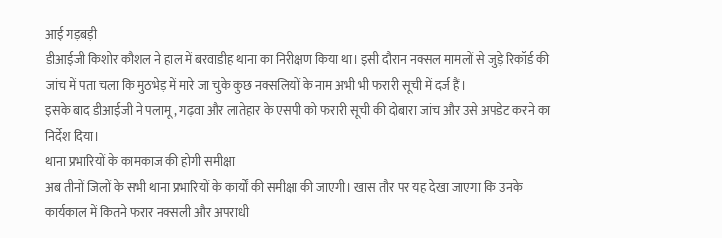आई गड़बड़ी
डीआईजी किशोर कौशल ने हाल में बरवाडीह थाना का निरीक्षण किया था। इसी दौरान नक्सल मामलों से जुड़े रिकॉर्ड की जांच में पता चला कि मुठभेड़ में मारे जा चुके कुछ नक्सलियों के नाम अभी भी फरारी सूची में दर्ज हैं।
इसके बाद डीआईजी ने पलामू, गढ़वा और लातेहार के एसपी को फरारी सूची की दोबारा जांच और उसे अपडेट करने का निर्देश दिया।
थाना प्रभारियों के कामकाज की होगी समीक्षा
अब तीनों जिलों के सभी थाना प्रभारियों के कार्यों की समीक्षा की जाएगी। खास तौर पर यह देखा जाएगा कि उनके कार्यकाल में कितने फरार नक्सली और अपराधी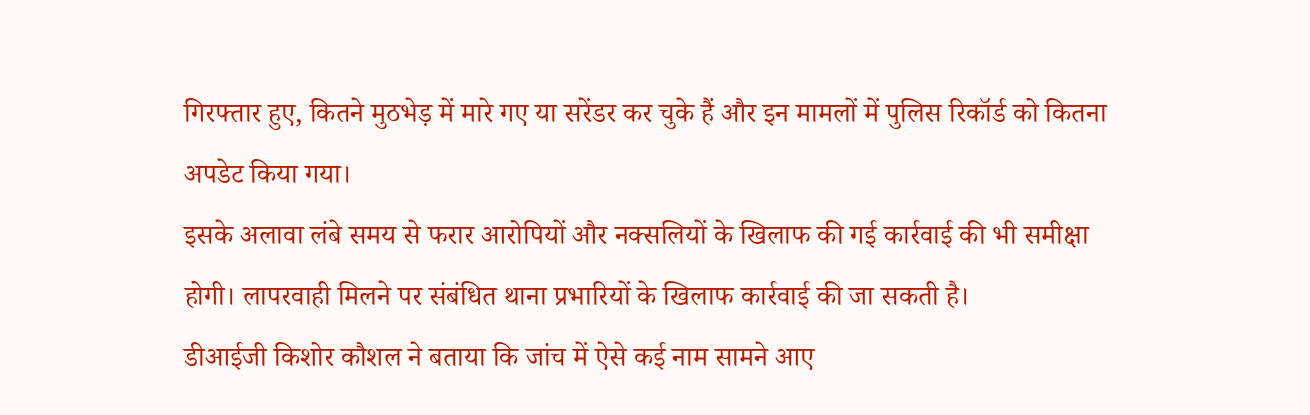गिरफ्तार हुए, कितने मुठभेड़ में मारे गए या सरेंडर कर चुके हैं और इन मामलों में पुलिस रिकॉर्ड को कितना अपडेट किया गया।
इसके अलावा लंबे समय से फरार आरोपियों और नक्सलियों के खिलाफ की गई कार्रवाई की भी समीक्षा होगी। लापरवाही मिलने पर संबंधित थाना प्रभारियों के खिलाफ कार्रवाई की जा सकती है।
डीआईजी किशोर कौशल ने बताया कि जांच में ऐसे कई नाम सामने आए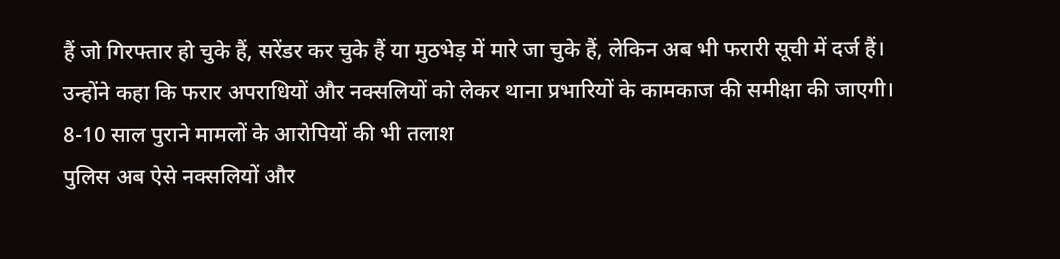हैं जो गिरफ्तार हो चुके हैं, सरेंडर कर चुके हैं या मुठभेड़ में मारे जा चुके हैं, लेकिन अब भी फरारी सूची में दर्ज हैं। उन्होंने कहा कि फरार अपराधियों और नक्सलियों को लेकर थाना प्रभारियों के कामकाज की समीक्षा की जाएगी।
8-10 साल पुराने मामलों के आरोपियों की भी तलाश
पुलिस अब ऐसे नक्सलियों और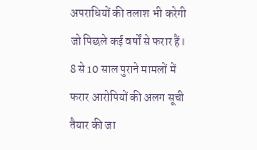अपराधियों की तलाश भी करेगी जो पिछले कई वर्षों से फरार हैं। 8 से 10 साल पुराने मामलों में फरार आरोपियों की अलग सूची तैयार की जा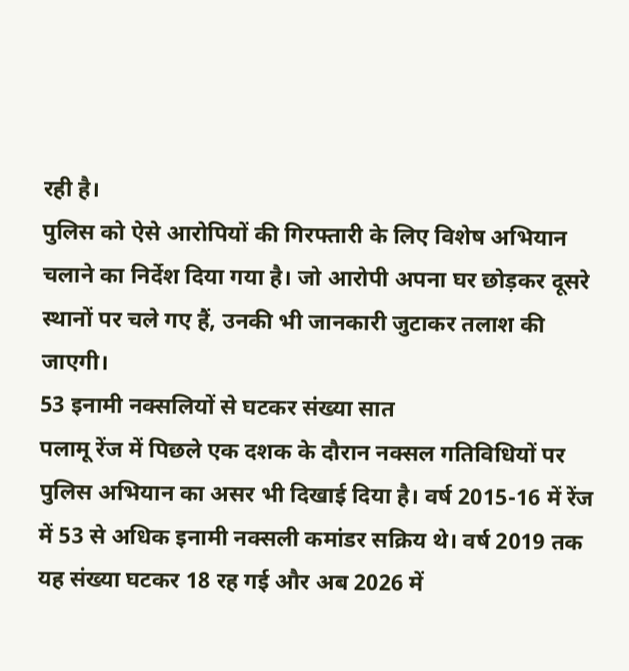रही है।
पुलिस को ऐसे आरोपियों की गिरफ्तारी के लिए विशेष अभियान चलाने का निर्देश दिया गया है। जो आरोपी अपना घर छोड़कर दूसरे स्थानों पर चले गए हैं, उनकी भी जानकारी जुटाकर तलाश की जाएगी।
53 इनामी नक्सलियों से घटकर संख्या सात
पलामू रेंज में पिछले एक दशक के दौरान नक्सल गतिविधियों पर पुलिस अभियान का असर भी दिखाई दिया है। वर्ष 2015-16 में रेंज में 53 से अधिक इनामी नक्सली कमांडर सक्रिय थे। वर्ष 2019 तक यह संख्या घटकर 18 रह गई और अब 2026 में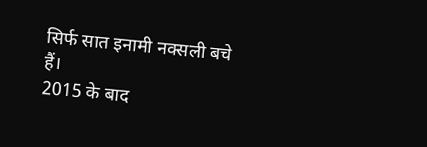सिर्फ सात इनामी नक्सली बचे हैं।
2015 के बाद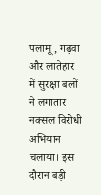पलामू, गढ़वा और लातेहार में सुरक्षा बलों ने लगातार नक्सल विरोधी अभियान चलाया। इस दौरान बड़ी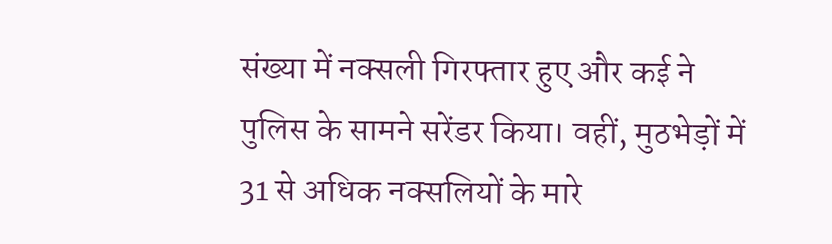संख्या में नक्सली गिरफ्तार हुए और कई ने पुलिस के सामने सरेंडर किया। वहीं, मुठभेड़ों में 31 से अधिक नक्सलियों के मारे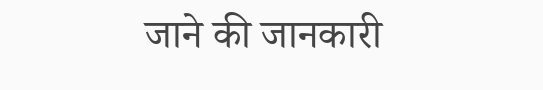जाने की जानकारी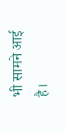भी सामने आई है।